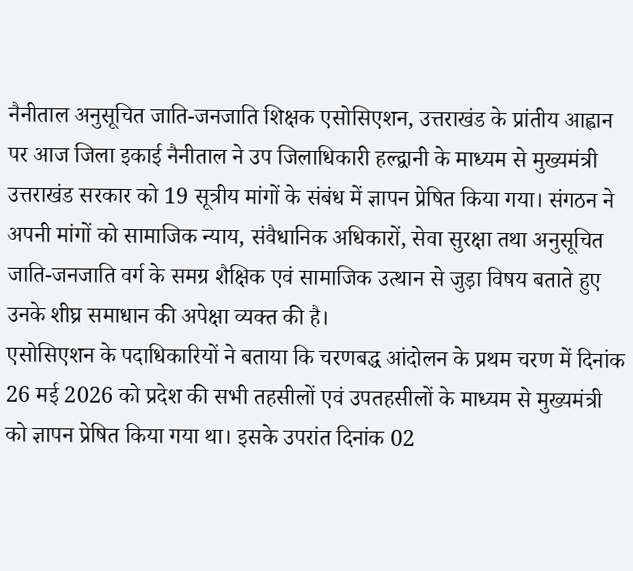नैनीताल अनुसूचित जाति-जनजाति शिक्षक एसोसिएशन, उत्तराखंड के प्रांतीय आह्वान पर आज जिला इकाई नैनीताल ने उप जिलाधिकारी हल्द्वानी के माध्यम से मुख्यमंत्री उत्तराखंड सरकार को 19 सूत्रीय मांगों के संबंध में ज्ञापन प्रेषित किया गया। संगठन ने अपनी मांगों को सामाजिक न्याय, संवैधानिक अधिकारों, सेवा सुरक्षा तथा अनुसूचित जाति-जनजाति वर्ग के समग्र शैक्षिक एवं सामाजिक उत्थान से जुड़ा विषय बताते हुए उनके शीघ्र समाधान की अपेक्षा व्यक्त की है।
एसोसिएशन के पदाधिकारियों ने बताया कि चरणबद्ध आंदोलन के प्रथम चरण में दिनांक 26 मई 2026 को प्रदेश की सभी तहसीलों एवं उपतहसीलों के माध्यम से मुख्यमंत्री को ज्ञापन प्रेषित किया गया था। इसके उपरांत दिनांक 02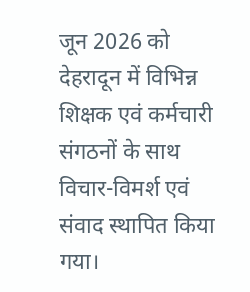जून 2026 को देहरादून में विभिन्न शिक्षक एवं कर्मचारी संगठनों के साथ विचार-विमर्श एवं संवाद स्थापित किया गया।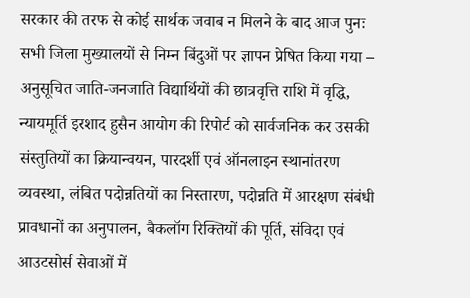सरकार की तरफ से कोई सार्थक जवाब न मिलने के बाद आज पुनः सभी जिला मुख्यालयों से निम्न बिंदुओं पर ज्ञापन प्रेषित किया गया –
अनुसूचित जाति-जनजाति विद्यार्थियों की छात्रवृत्ति राशि में वृद्धि, न्यायमूर्ति इरशाद हुसैन आयोग की रिपोर्ट को सार्वजनिक कर उसकी संस्तुतियों का क्रियान्वयन, पारदर्शी एवं ऑनलाइन स्थानांतरण व्यवस्था, लंबित पदोन्नतियों का निस्तारण, पदोन्नति में आरक्षण संबंधी प्रावधानों का अनुपालन, बैकलॉग रिक्तियों की पूर्ति, संविदा एवं आउटसोर्स सेवाओं में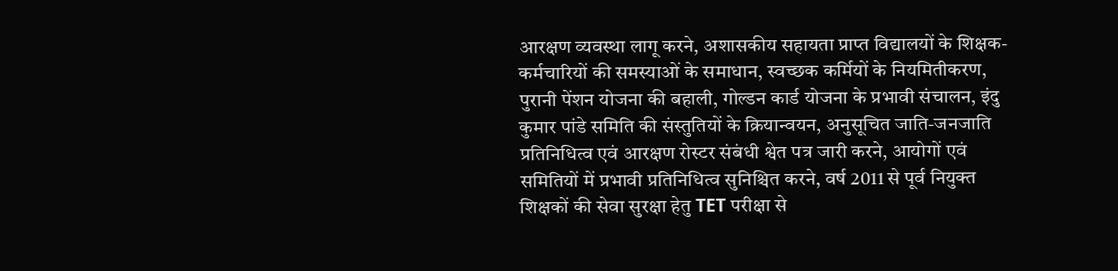आरक्षण व्यवस्था लागू करने, अशासकीय सहायता प्राप्त विद्यालयों के शिक्षक-कर्मचारियों की समस्याओं के समाधान, स्वच्छक कर्मियों के नियमितीकरण, पुरानी पेंशन योजना की बहाली, गोल्डन कार्ड योजना के प्रभावी संचालन, इंदु कुमार पांडे समिति की संस्तुतियों के क्रियान्वयन, अनुसूचित जाति-जनजाति प्रतिनिधित्व एवं आरक्षण रोस्टर संबंधी श्वेत पत्र जारी करने, आयोगों एवं समितियों में प्रभावी प्रतिनिधित्व सुनिश्चित करने, वर्ष 2011 से पूर्व नियुक्त शिक्षकों की सेवा सुरक्षा हेतु TET परीक्षा से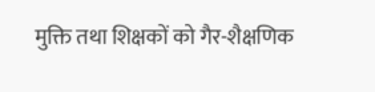मुक्ति तथा शिक्षकों को गैर-शैक्षणिक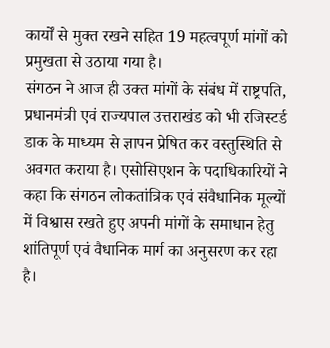कार्यों से मुक्त रखने सहित 19 महत्वपूर्ण मांगों को प्रमुखता से उठाया गया है।
संगठन ने आज ही उक्त मांगों के संबंध में राष्ट्रपति, प्रधानमंत्री एवं राज्यपाल उत्तराखंड को भी रजिस्टर्ड डाक के माध्यम से ज्ञापन प्रेषित कर वस्तुस्थिति से अवगत कराया है। एसोसिएशन के पदाधिकारियों ने कहा कि संगठन लोकतांत्रिक एवं संवैधानिक मूल्यों में विश्वास रखते हुए अपनी मांगों के समाधान हेतु शांतिपूर्ण एवं वैधानिक मार्ग का अनुसरण कर रहा है।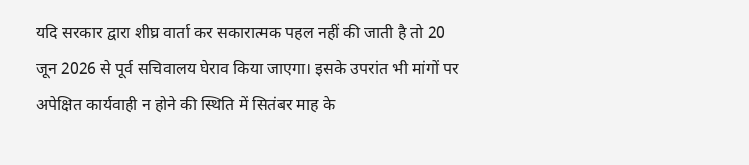यदि सरकार द्वारा शीघ्र वार्ता कर सकारात्मक पहल नहीं की जाती है तो 20 जून 2026 से पूर्व सचिवालय घेराव किया जाएगा। इसके उपरांत भी मांगों पर अपेक्षित कार्यवाही न होने की स्थिति में सितंबर माह के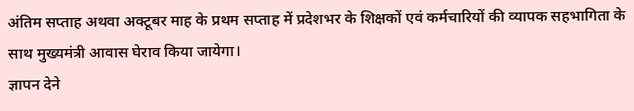अंतिम सप्ताह अथवा अक्टूबर माह के प्रथम सप्ताह में प्रदेशभर के शिक्षकों एवं कर्मचारियों की व्यापक सहभागिता के साथ मुख्यमंत्री आवास घेराव किया जायेगा।
ज्ञापन देने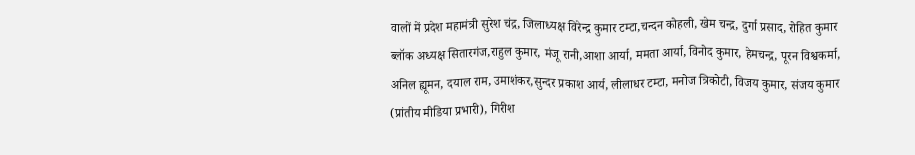वालों में प्रदेश महामंत्री सुरेश चंद्र, जिलाध्यक्ष विरेन्द्र कुमार टम्टा,चन्दन कोहली, खेम चन्द्र, दुर्गा प्रसाद, रोहित कुमार ब्लॉक अध्यक्ष सितारगंज,राहुल कुमार, मंजू रानी,आशा आर्या, ममता आर्या, विनोद कुमार, हेमचन्द्र, पूरन विश्वकर्मा, अनिल ह्यूमन, दयाल राम, उमाशंकर,सुन्दर प्रकाश आर्य, लीलाधर टम्टा, मनोज त्रिकोटी, विजय कुमार, संजय कुमार (प्रांतीय मीडिया प्रभारी), गिरीश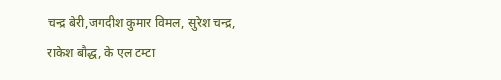चन्द्र बेरी,जगदीश कुमार विमल, सुरेश चन्द्र,
राकेश बौद्ध, के एल टम्टा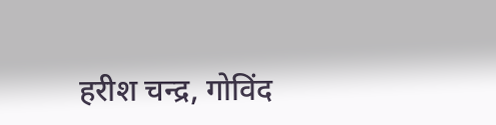हरीश चन्द्र, गोविंद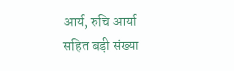आर्य, रुचि आर्या सहित बड़ी संख्या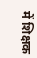में शिक्षक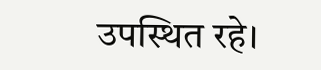उपस्थित रहे।